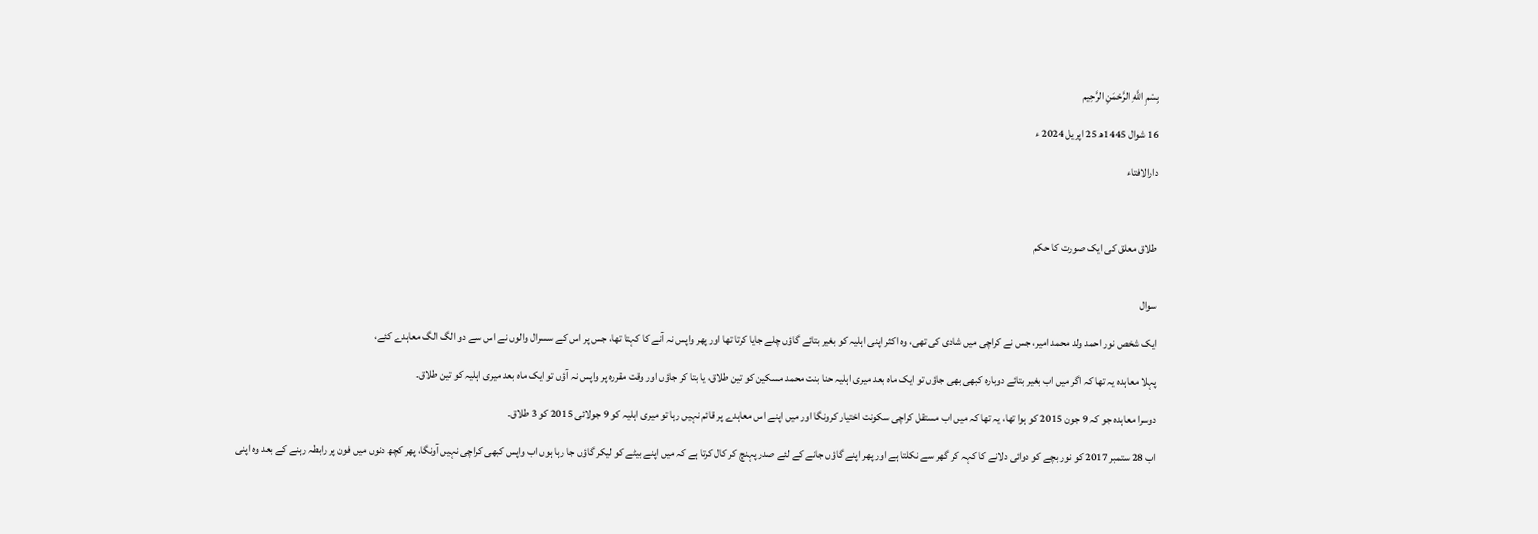بِسْمِ اللَّهِ الرَّحْمَنِ الرَّحِيم

16 شوال 1445ھ 25 اپریل 2024 ء

دارالافتاء



طلاق معلق کی ایک صورت کا حکم


سوال

ایک شخص نور احمد ولد محمد امیر، جس نے کراچی میں شادی کی تھی، وہ اکثر اپنی اہلیہ کو بغیر بتائے گاؤں چلے جایا کرتا تھا اور پھر واپس نہ آنے کا کہتا تھا، جس پر اس کے سسرال والوں نے اس سے دو الگ الگ معاہدے کئے،

پہلا معاہدہ یہ تھا کہ اگر میں اب بغیر بتائے دوبارہ کبھی بھی جاؤں تو ایک ماہ بعد میری اہلیہ حنا بنت محمد مسکین کو تین طلاق، یا بتا کر جاؤں اور وقت مقررہ پر واپس نہ آؤں تو ایک ماہ بعد میری اہلیہ کو تین طلاق۔

دوسرا معاہدہ جو کہ 9 جون 2015 کو ہوا تھا، یہ تھا کہ میں اب مستقل کراچی سکونت اختیار کرونگا اور میں اپنے اس معاہدے پر قائم نہیں رہا تو میری اہلیہ کو 9 جولائی 2015 کو 3 طلاق۔

اب 28 ستمبر 2017 کو نور بچے کو دوائی دلانے کا کہہ کر گھر سے نکلتا ہے اور پھر اپنے گاؤں جانے کے لئے صدر پہنچ کر کال کرتا ہے کہ میں اپنے بیٹے کو لیکر گاؤں جا رہا ہوں اب واپس کبھی کراچی نہیں آونگا، پھر کچھ دنوں میں فون پر رابطہ رہنے کے بعد وہ اپنی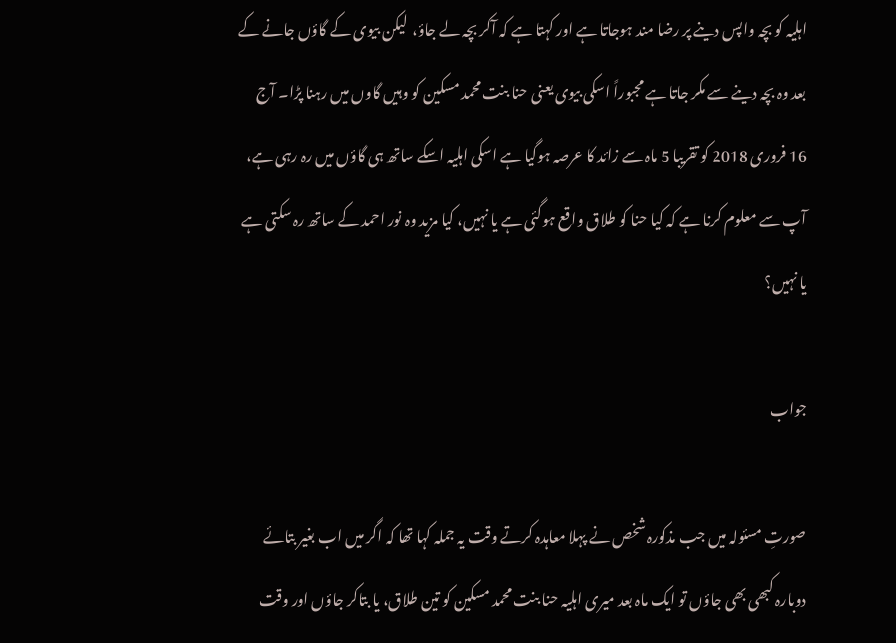اہلیہ کو بچہ واپس دینے پر رضا مند ہوجاتا ہے اور کہتا ہے کہ آکر بچہ لے جاؤ،  لیکن بیوی کے گاؤں جانے کے بعد وہ بچہ دینے سے مکر جاتا ہے مجبوراً اسکی بیوی یعنی حنا بنت محمد مسکین کو وہیں گاوں میں رہنا پڑا۔ آج 16 فروری 2018 کو تقریبا 5 ماہ سے زائد کا عرصہ ہوگیا ہے اسکی اہلیہ اسکے ساتھ ہی گاؤں میں رہ رہی ہے، آپ سے معلوم کرنا ہے کہ کیا حنا کو طلاق واقع ہوگئی ہے یا نہیں، کیا مزید وہ نور احمد کے ساتھ رہ سکتی ہے یا نہیں؟

جواب

صورتِ مسئولہ میں جب مذکورہ شخص نے پہلا معاہدہ کرتے وقت یہ جملہ کہا تھا کہ اگر میں اب بغیر بتائے دوبارہ کبھی بھی جاؤں تو ایک ماہ بعد میری اہلیہ حنا بنت محمد مسکین کو تین طلاق، یا بتاکر جاؤں اور وقت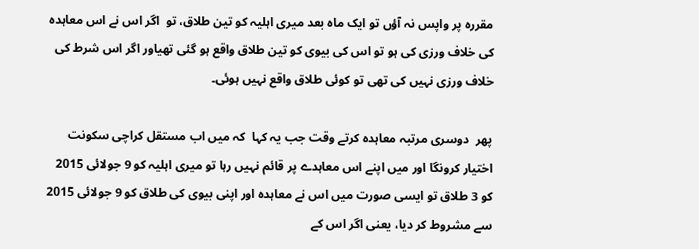مقررہ پر واپس نہ آؤں تو ایک ماہ بعد میری اہلیہ کو تین طلاق، تو  اگر اس نے اس معاہدہ کی خلاف ورزی کی ہو تو اس کی بیوی کو تین طلاق واقع ہو گئی تھیاور اگر اس شرط کی خلاف ورزی نہیں کی تھی تو کوئی طلاق واقع نہیں ہوئی۔

پھر  دوسری مرتبہ معاہدہ کرتے وقت جب یہ کہا  کہ میں اب مستقل کراچی سکونت اختیار کرونگا اور میں اپنے اس معاہدے پر قائم نہیں رہا تو میری اہلیہ کو 9 جولائی 2015 کو 3 طلاق تو ایسی صورت میں اس نے معاہدہ اور اپنی بیوی کی طلاق کو 9 جولائی 2015 سے مشروط کر دیا، یعنی اگر اس کے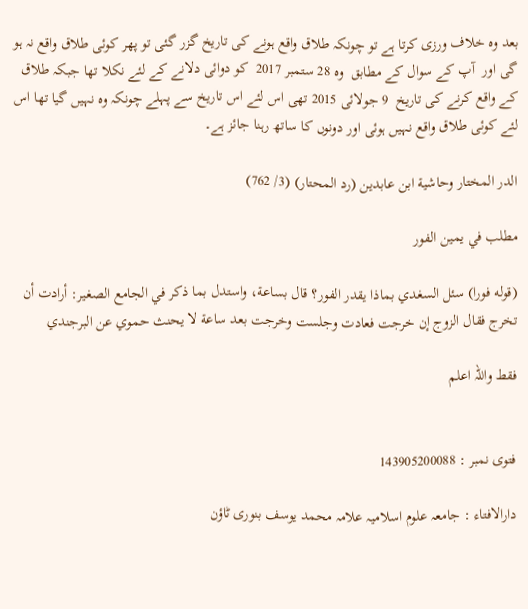بعد وہ خلاف ورزی کرتا ہے تو چونکہ طلاق واقع ہونے کی تاریخ گزر گئی تو پھر کوئی طلاق واقع نہ ہو گی اور  آپ کے سوال کے مطابق  وہ 28 ستمبر 2017  کو دوائی دلانے کے لئے نکلا تھا جبکہ طلاق کے واقع کرنے کی تاریخ  9 جولائی 2015 تھی اس لئے اس تاریخ سے پہلے چونکہ وہ نہیں گیا تھا اس لئے کوئی طلاق واقع نہیں ہوئی اور دونوں کا ساتھ رہنا جائز ہے۔

الدر المختار وحاشية ابن عابدين (رد المحتار) (3/ 762)

مطلب في يمين الفور

(قوله فورا) سئل السغدي بماذا يقدر الفور؟ قال بساعة، واستدل بما ذكر في الجامع الصغير: أرادت أن تخرج فقال الزوج إن خرجت فعادت وجلست وخرجت بعد ساعة لا يحنث حموي عن البرجندي

فقط واللہ اعلم


فتوی نمبر : 143905200088

دارالافتاء : جامعہ علوم اسلامیہ علامہ محمد یوسف بنوری ٹاؤن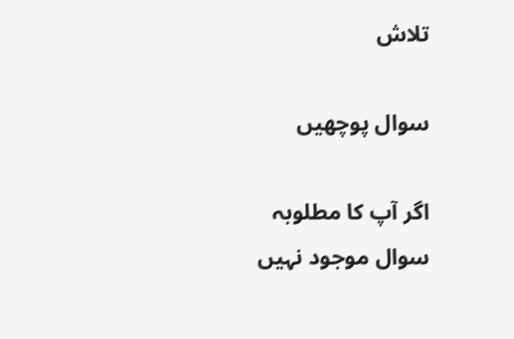تلاش

سوال پوچھیں

اگر آپ کا مطلوبہ سوال موجود نہیں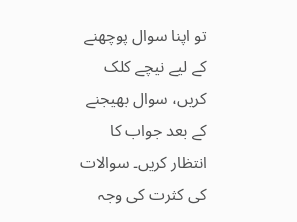تو اپنا سوال پوچھنے کے لیے نیچے کلک کریں، سوال بھیجنے کے بعد جواب کا انتظار کریں۔ سوالات کی کثرت کی وجہ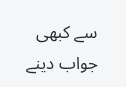سے کبھی جواب دینے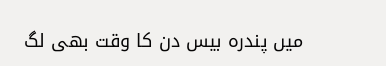میں پندرہ بیس دن کا وقت بھی لگ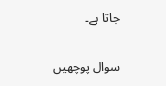جاتا ہے۔

سوال پوچھیں